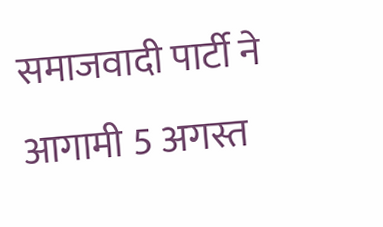समाजवादी पार्टी ने आगामी 5 अगस्त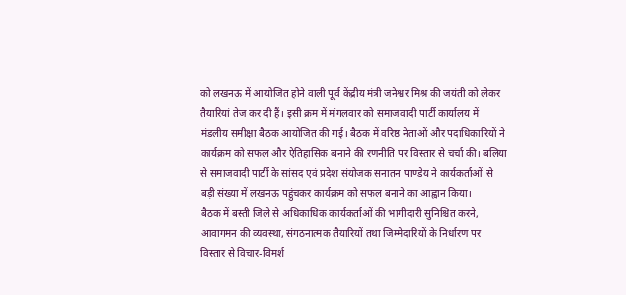को लखनऊ में आयोजित होने वाली पूर्व केंद्रीय मंत्री जनेश्वर मिश्र की जयंती को लेकर तैयारियां तेज कर दी हैं। इसी क्रम में मंगलवार को समाजवादी पार्टी कार्यालय में मंडलीय समीक्षा बैठक आयोजित की गई। बैठक में वरिष्ठ नेताओं और पदाधिकारियों ने कार्यक्रम को सफल और ऐतिहासिक बनाने की रणनीति पर विस्तार से चर्चा की। बलिया से समाजवादी पार्टी के सांसद एवं प्रदेश संयोजक सनातन पाण्डेय ने कार्यकर्ताओं से बड़ी संख्या में लखनऊ पहुंचकर कार्यक्रम को सफल बनाने का आह्वान किया।
बैठक में बस्ती जिले से अधिकाधिक कार्यकर्ताओं की भागीदारी सुनिश्चित करने, आवागमन की व्यवस्था, संगठनात्मक तैयारियों तथा जिम्मेदारियों के निर्धारण पर विस्तार से विचार-विमर्श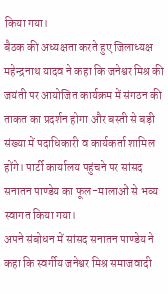किया गया।
बैठक की अध्यक्षता करते हुए जिलाध्यक्ष महेन्द्रनाथ यादव ने कहा कि जनेश्वर मिश्र की जयंती पर आयोजित कार्यक्रम में संगठन की ताकत का प्रदर्शन होगा और बस्ती से बड़ी संख्या में पदाधिकारी व कार्यकर्ता शामिल होंगे। पार्टी कार्यालय पहुंचने पर सांसद सनातन पाण्डेय का फूल-मालाओं से भव्य स्वागत किया गया।
अपने संबोधन में सांसद सनातन पाण्डेय ने कहा कि स्वर्गीय जनेश्वर मिश्र समाजवादी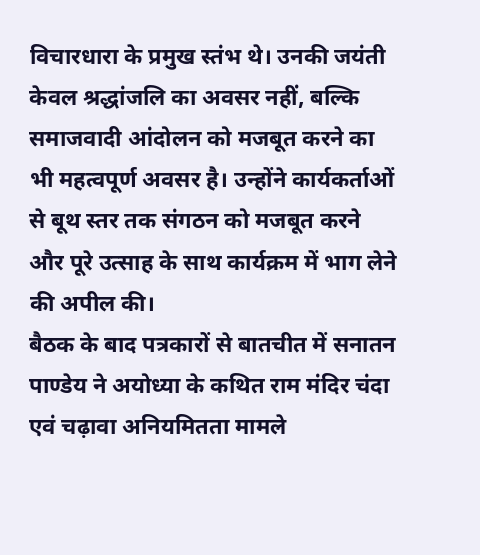विचारधारा के प्रमुख स्तंभ थे। उनकी जयंती केवल श्रद्धांजलि का अवसर नहीं, बल्कि समाजवादी आंदोलन को मजबूत करने का भी महत्वपूर्ण अवसर है। उन्होंने कार्यकर्ताओं से बूथ स्तर तक संगठन को मजबूत करने और पूरे उत्साह के साथ कार्यक्रम में भाग लेने की अपील की।
बैठक के बाद पत्रकारों से बातचीत में सनातन पाण्डेय ने अयोध्या के कथित राम मंदिर चंदा एवं चढ़ावा अनियमितता मामले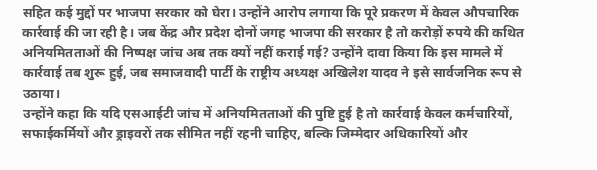सहित कई मुद्दों पर भाजपा सरकार को घेरा। उन्होंने आरोप लगाया कि पूरे प्रकरण में केवल औपचारिक कार्रवाई की जा रही है। जब केंद्र और प्रदेश दोनों जगह भाजपा की सरकार है तो करोड़ों रुपये की कथित अनियमितताओं की निष्पक्ष जांच अब तक क्यों नहीं कराई गई? उन्होंने दावा किया कि इस मामले में कार्रवाई तब शुरू हुई, जब समाजवादी पार्टी के राष्ट्रीय अध्यक्ष अखिलेश यादव ने इसे सार्वजनिक रूप से उठाया।
उन्होंने कहा कि यदि एसआईटी जांच में अनियमितताओं की पुष्टि हुई है तो कार्रवाई केवल कर्मचारियों, सफाईकर्मियों और ड्राइवरों तक सीमित नहीं रहनी चाहिए, बल्कि जिम्मेदार अधिकारियों और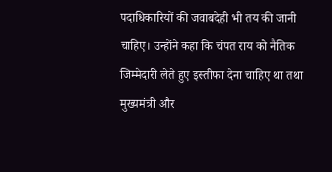पदाधिकारियों की जवाबदेही भी तय की जानी चाहिए। उन्होंने कहा कि चंपत राय को नैतिक जिम्मेदारी लेते हुए इस्तीफा देना चाहिए था तथा मुख्यमंत्री और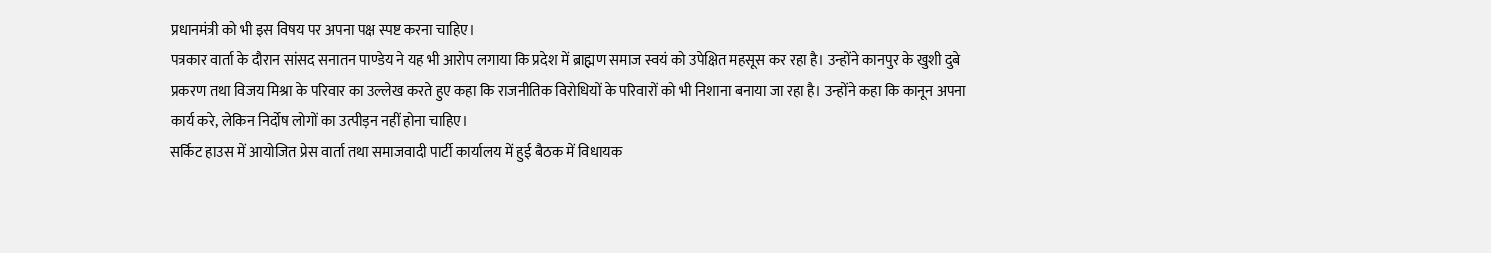प्रधानमंत्री को भी इस विषय पर अपना पक्ष स्पष्ट करना चाहिए।
पत्रकार वार्ता के दौरान सांसद सनातन पाण्डेय ने यह भी आरोप लगाया कि प्रदेश में ब्राह्मण समाज स्वयं को उपेक्षित महसूस कर रहा है। उन्होंने कानपुर के खुशी दुबे प्रकरण तथा विजय मिश्रा के परिवार का उल्लेख करते हुए कहा कि राजनीतिक विरोधियों के परिवारों को भी निशाना बनाया जा रहा है। उन्होंने कहा कि कानून अपना कार्य करे, लेकिन निर्दोष लोगों का उत्पीड़न नहीं होना चाहिए।
सर्किट हाउस में आयोजित प्रेस वार्ता तथा समाजवादी पार्टी कार्यालय में हुई बैठक में विधायक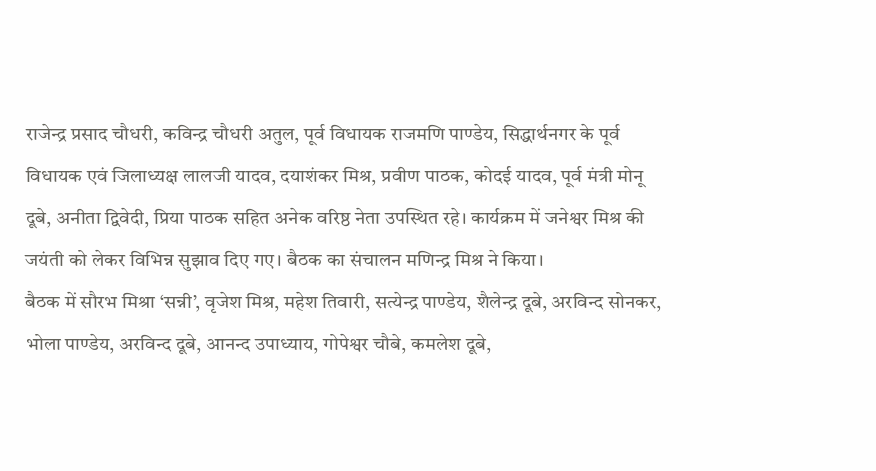राजेन्द्र प्रसाद चौधरी, कविन्द्र चौधरी अतुल, पूर्व विधायक राजमणि पाण्डेय, सिद्धार्थनगर के पूर्व विधायक एवं जिलाध्यक्ष लालजी यादव, दयाशंकर मिश्र, प्रवीण पाठक, कोदई यादव, पूर्व मंत्री मोनू दूबे, अनीता द्विवेदी, प्रिया पाठक सहित अनेक वरिष्ठ नेता उपस्थित रहे। कार्यक्रम में जनेश्वर मिश्र की जयंती को लेकर विभिन्न सुझाव दिए गए। बैठक का संचालन मणिन्द्र मिश्र ने किया।
बैठक में सौरभ मिश्रा ‘सन्नी’, वृजेश मिश्र, महेश तिवारी, सत्येन्द्र पाण्डेय, शैलेन्द्र दूबे, अरविन्द सोनकर, भोला पाण्डेय, अरविन्द दूबे, आनन्द उपाध्याय, गोपेश्वर चौबे, कमलेश दूबे,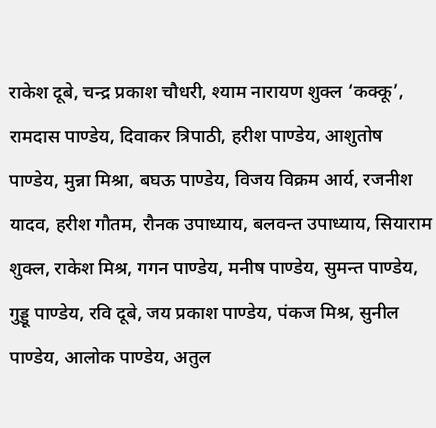राकेश दूबे, चन्द्र प्रकाश चौधरी, श्याम नारायण शुक्ल ‘कक्कू’, रामदास पाण्डेय, दिवाकर त्रिपाठी, हरीश पाण्डेय, आशुतोष पाण्डेय, मुन्ना मिश्रा, बघऊ पाण्डेय, विजय विक्रम आर्य, रजनीश यादव, हरीश गौतम, रौनक उपाध्याय, बलवन्त उपाध्याय, सियाराम शुक्ल, राकेश मिश्र, गगन पाण्डेय, मनीष पाण्डेय, सुमन्त पाण्डेय, गुड्डू पाण्डेय, रवि दूबे, जय प्रकाश पाण्डेय, पंकज मिश्र, सुनील पाण्डेय, आलोक पाण्डेय, अतुल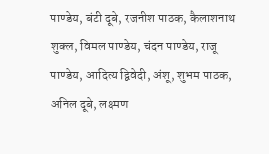पाण्डेय, बंटी दूबे, रजनीश पाठक, कैलाशनाथ शुक्ल, विमल पाण्डेय, चंदन पाण्डेय, राजू पाण्डेय, आदित्य द्विवेदी, अंशू, शुभम पाठक, अनिल दूबे, लक्ष्मण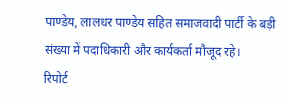पाण्डेय, लालधर पाण्डेय सहित समाजवादी पार्टी के बड़ी संख्या में पदाधिकारी और कार्यकर्ता मौजूद रहे।
रिपोर्ट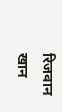रिजवान खान